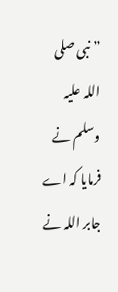” نبی صلی اللہ علیہ وسلم نے فرمایا کہ اے جابر اللہ نے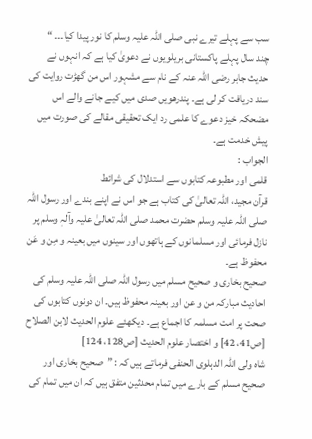سب سے پہلے تیرے نبی صلی اللہ علیہ وسلم کا نور پیدا کیا۔۔۔ “
چند سال پہلے پاکستانی بریلویوں نے دعویٰ کیا ہے کہ انہوں نے حدیث جابر رضی اللہ عنہ کے نام سے مشہور اس من گھڑت روایت کی سند دریافت کر لی ہے۔ پندرھویں صدی میں کیے جانے والے اس مضحکہ خیز دعوے کا علمی رد ایک تحقیقی مقالے کی صورت میں پیش خدمت ہے۔
الجواب :
قلمی اور مطبوعہ کتابوں سے استدلال کی شرائط
قرآن مجید، اللہ تعالیٰ کی کتاب ہے جو اس نے اپنے بندے اور رسول اللہ صلی اللہ علیہ وسلم حضرت محمد صلی اللہ تعالیٰ علیہ وآلہٖ وسلم پر نازل فرمائی اور مسلمانوں کے ہاتھوں اور سینوں میں بعینہ و مِن و عَن محفوظ ہے۔
صحیح بخاری و صحیح مسلم میں رسول اللہ صلی اللہ علیہ وسلم کی احادیث مبارکہ من و عن اور بعینہ محفوظ ہیں۔ ان دونوں کتابوں کی صحت پر امت مسلمہ کا اجماع ہے۔ دیکھئے علوم الحدیث لابن الصلاح [ص41، 42] و اختصار علوم الحدیث [ص128، 124]
شاہ ولی اللہ الدہلوی الحنفی فرماتے ہیں کہ : ”صحیح بخاری اور صحیح مسلم کے بارے میں تمام محدثین متفق ہیں کہ ان میں تمام کی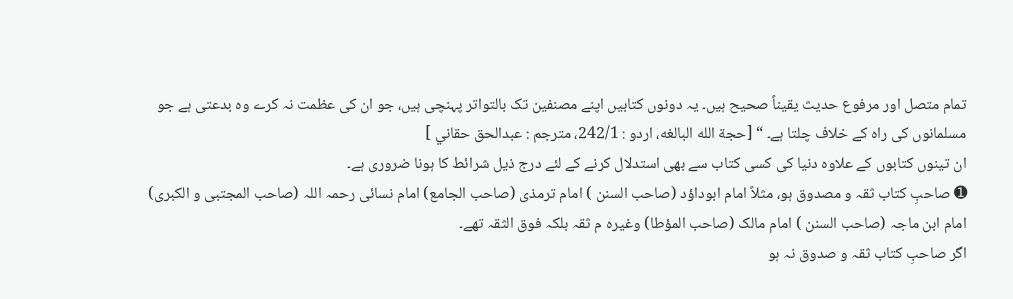تمام متصل اور مرفوع حدیث یقیناً صحیح ہیں۔ یہ دونوں کتابیں اپنے مصنفین تک بالتواتر پہنچی ہیں، جو ان کی عظمت نہ کرے وہ بدعتی ہے جو مسلمانوں کی راہ کے خلاف چلتا ہے۔ “ [حجة الله البالغه، اردو : 242/1، مترجم : عبدالحق حقاني ]
ان تینوں کتابوں کے علاوہ دنیا کی کسی کتاب سے بھی استدلال کرنے کے لئے درج ذیل شرائط کا ہونا ضروری ہے۔
➊ صاحبِ کتاب ثقہ و مصدوق ہو، مثلاً امام ابوداؤد (صاحب السنن ) امام ترمذی (صاحب الجامع) امام نسائی رحمہ اللہ (صاحب المجتبی و الکبری) امام ابن ماجہ (صاحب السنن ) امام مالک (صاحب المؤطا) وغیرہ م ثقہ بلکہ فوق الثقہ تھے۔
اگر صاحبِ کتاب ثقہ و صدوق نہ ہو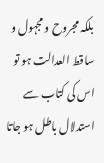بلکہ مجروح و مجہول و ساقط العدالت ہو تو اس کی کتاب سے استدلال باطل ہو جاتا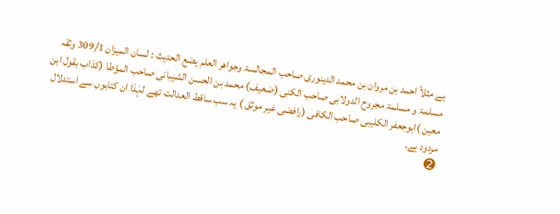ہے مثلاً احمد بن مروان بن محمد الدینوری صاحب المجالسۃ وجواھر العلم یضع الحدیث : لسان المیزان 309/1 وثقہ مسلمۃ و مسلمۃ مجروح الدولابی صاحب الکنی (ضعیف) محمد بن الحسن الشیبانی صاحب المؤطا (کذاب بقول ابن معین )ابوجعفر الکلیبی صاحب الکافی (رافضی غیر موثق ) یہ سب ساقط العدالت تھے لہٰذا ان کتابوں سے استدلال مردود ہے۔
➋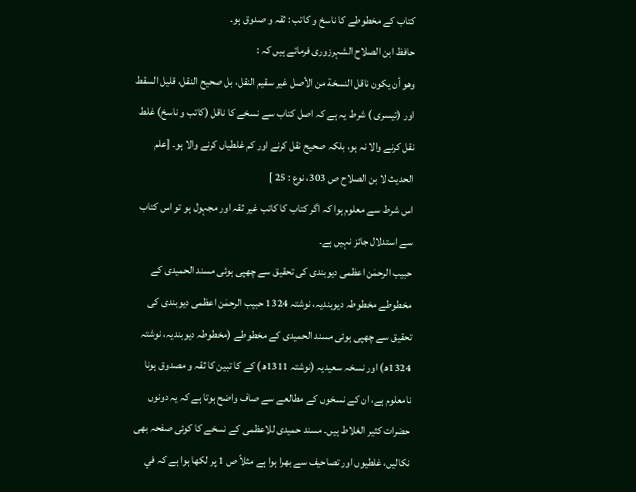کتاب کے مخطوطے کا ناسخ و کاتب : ثقہ و صدوق ہو۔
حافظ ابن الصلاح الشہرزوری فرماتے ہیں کہ :
وهو أن يكون ناقل النسخة من الأصل غير سقيم النقل، بل صحيح النقل، قليل السقط
اور (تیسری ) شرط یہ ہے کہ اصل کتاب سے نسخے کا ناقل (کاتب و ناسخ) غلط نقل کرنے والا نہ ہو، بلکہ صحیح نقل کرنے اور کم غلطیاں کرنے والا ہو۔ [علم الحديث لا بن الصلاح ص 303، نوع : 25 ]
اس شرط سے معلوم ہوا کہ اگر کتاب کا کاتب غیر ثقہ اور مجہول ہو تو اس کتاب سے استدلال جائز نہیں ہے۔
حبیب الرحمٰن اعظمی دیوبندی کی تحقیق سے چھپی ہوئی مسند الحمیدی کے مخطوطے مخطوطہ دیوبندیہ، نوشتہ 1324 حبیب الرحمٰن اعظمی دیوبندی کی تحقیق سے چھپی ہوئی مسند الحمیدی کے مخطوطے (مخطوطہ دیوبندیہ، نوشتہ 1324ھ) اور نسخہ سعیدیہ (نوشتہ 1311ھ) کے کا تبین کا ثقہ و مصدوق ہونا نامعلوم ہے، ان کے نسخوں کے مطالعے سے صاف واضح ہوتا ہے کہ یہ دونوں حضرات کثیر الغلاط ہیں۔ مسند حمیدی للاعظمی کے نسخے کا کوئی صفحہ بھی نکالیں، غلطیوں اور تصاحیف سے بھرا ہوا ہے مثلاً ص 1 پر لکھا ہوا ہے کہ في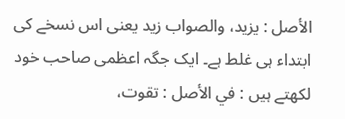الأصل : يزيد، والصواب زيد یعنی اس نسخے کی ابتداء ہی غلط ہے۔ ایک جگہ اعظمی صاحب خود لکھتے ہیں : في الأصل : تقوت،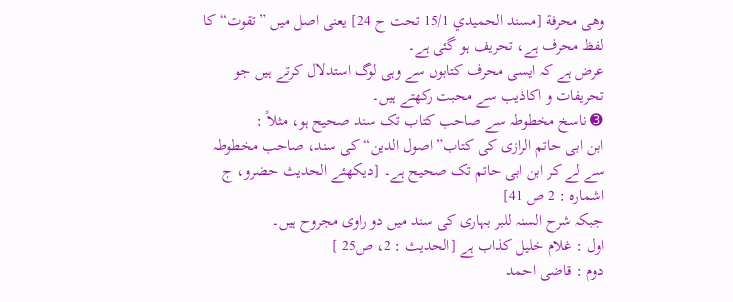وهى محرفة [مسند الحميدي 15/1 تحت ح 24] یعنی اصل میں ”تقوت“ کا لفظ محرف ہے، تحریف ہو گئی ہے۔
عرض ہے کہ ایسی محرف کتابوں سے وہی لوگ استدلال کرتے ہیں جو تحریفات و اکاذیب سے محبت رکھتے ہیں۔
➌ ناسخ مخطوطہ سے صاحب کتاب تک سند صحیح ہو، مثلاً :
ابن ابی حاتم الرازی کی کتاب”اصول الدین“ کی سند، صاحب مخطوطہ سے لے کر ابن ابی حاتم تک صحیح ہے۔ [ديكهئے الحديث حضرو، ج اشماره : 2 ص 41]
جبکہ شرح السنہ للبر بہاری کی سند میں دو راوی مجروح ہیں۔
اول : غلام خلیل کذاب ہے [الحديث : 2، ص25 ]
دوم : قاضی احمد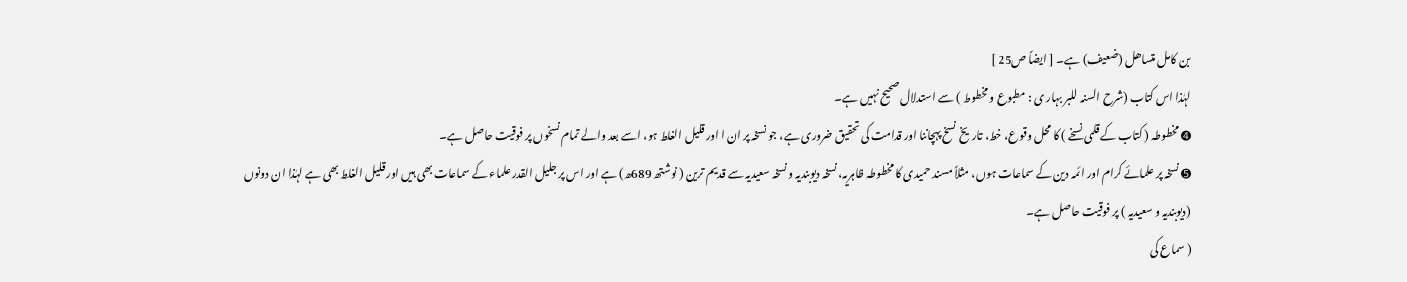بن کامل متساھل (ضعیف) ہے۔ [ ايضاً ص25 ]
لہٰذا اس کتاب (شرح السنہ للبر بہار ی : مطبوع و مخطوط ) سے استدلال صحیح نہیں ہے۔
➍ مخطوطہ ( کتاب کے قلمی نسخے ) کا محل وقوع، خط، تاریخ نسخ پہچاننا اور قدامت کی تحقیق ضروری ہے، جو نسخہ پر ان ا اور قلیل الغلط ہو، اسے بعد والے تمام نسخوں پر فوقیت حاصل ہے۔
➎ نسخہ پر علمائے کرام اور ائمہ دین کے سماعات ہوں، مثلاً مسند حمیدی کا مخطوطہ ظاہریہ، نسخہ دیوبندیہ و نسخہ سعیدیہ سے قدیم ترین ( نوشتھ 689ھ) ہے اور اس پر جلیل القدر علماء کے سماعات بھی ہیں اور قلیل الغلط بھی ہے لہٰذا ان دونوں (دیوبندیہ و سعیدیہ ) پر فوقیت حاصل ہے۔
( سماع کی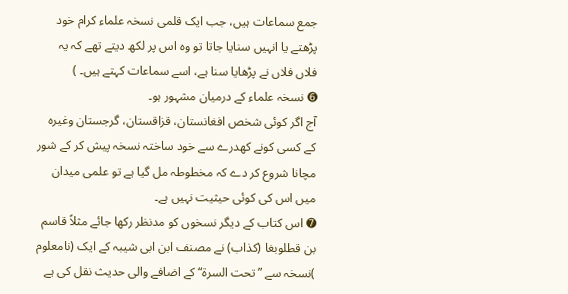جمع سماعات ہیں، جب ایک قلمی نسخہ علماء کرام خود پڑھتے یا انہیں سنایا جاتا تو وہ اس پر لکھ دیتے تھے کہ یہ فلاں فلاں نے پڑھایا سنا ہے، اسے سماعات کہتے ہیں۔ )
➏ نسخہ علماء کے درمیان مشہور ہو۔
آج اگر کوئی شخص افغانستان، قزاقستان، گرجستان وغیرہ کے کسی کونے کھدرے سے خود ساختہ نسخہ پیش کر کے شور مچانا شروع کر دے کہ مخطوطہ مل گیا ہے تو علمی میدان میں اس کی کوئی حیثیت نہیں ہے۔
➐ اس کتاب کے دیگر نسخوں کو مدنظر رکھا جائے مثلاً قاسم بن قطلوبغا (کذاب) نے مصنف ابن ابی شیبہ کے ایک (نامعلوم )نسخہ سے ”تحت السرۃ“ کے اضافے والی حدیث نقل کی ہے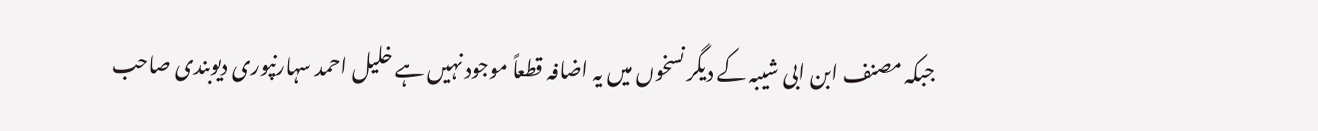جبکہ مصنف ابن ابی شیبہ کے دیگر نسخوں میں یہ اضافہ قطعاً موجود نہیں ہے خلیل احمد سہارنپوری دیوبندی صاحب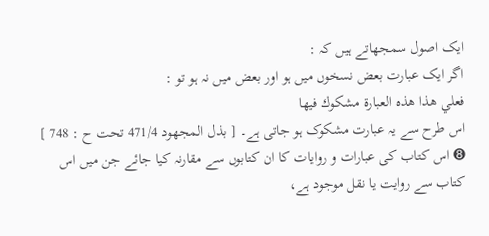ایک اصول سمجھاتے ہیں کہ :
اگر ایک عبارت بعض نسخوں میں ہو اور بعض میں نہ ہو تو :
فعلي هذا هذه العبارة مشكوك فيها
اس طرح سے یہ عبارت مشکوک ہو جاتی ہے۔ [ بذل المجهود 471/4 تحت ح : 748 ]
➑ اس کتاب کی عبارات و روایات کا ان کتابوں سے مقارنہ کیا جائے جن میں اس کتاب سے روایت یا نقل موجود ہے،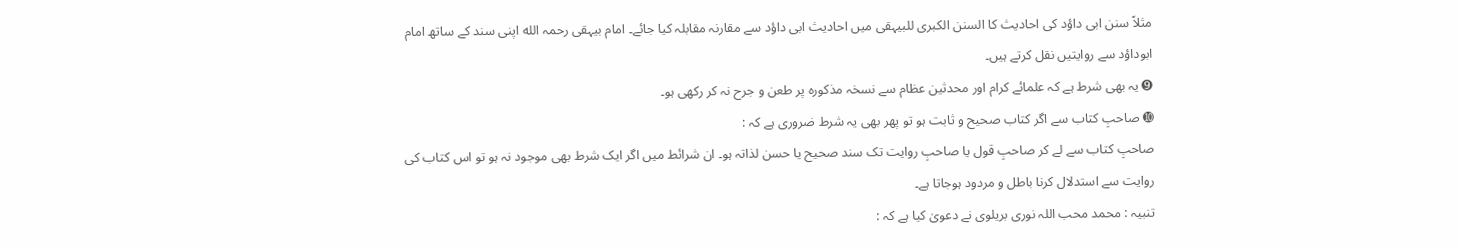مثلاً سنن ابی داؤد کی احادیث کا السنن الکبری للبیہقی میں احادیث ابی داؤد سے مقارنہ مقابلہ کیا جائے۔ امام بیہقی رحمہ الله اپنی سند کے ساتھ امام ابوداؤد سے روایتیں نقل کرتے ہیں۔
➒ یہ بھی شرط ہے کہ علمائے کرام اور محدثین عظام سے نسخہ مذکورہ پر طعن و جرح نہ کر رکھی ہو۔
➓ صاحبِ کتاب سے اگر کتاب صحیح و ثابت ہو تو پھر بھی یہ شرط ضروری ہے کہ :
صاحبِ کتاب سے لے کر صاحبِ قول یا صاحبِ روایت تک سند صحیح یا حسن لذاتہ ہو۔ ان شرائط میں اگر ایک شرط بھی موجود نہ ہو تو اس کتاب کی روایت سے استدلال کرنا باطل و مردود ہوجاتا ہے۔
تنبیہ : محمد محب اللہ نوری بریلوی نے دعویٰ کیا ہے کہ :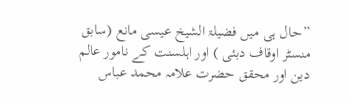”حال ہی میں فضیلۃ الشیخ عیسی مانع (سابق منسٹر اوقاف دبئی ) اور اہلسنت کے نامور عالم دین اور محقق حضرت علامہ محمد عباس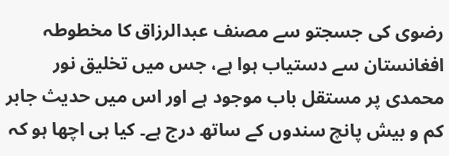رضوی کی جسجتو سے مصنف عبدالرزاق کا مخطوطہ افغانستان سے دستیاب ہوا ہے، جس میں تخلیق نور محمدی پر مستقل باب موجود ہے اور اس میں حدیث جابر کم و بیش پانچ سندوں کے ساتھ درج ہے۔ کیا ہی اچھا ہو کہ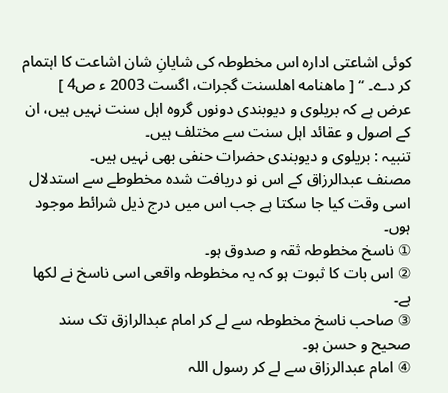کوئی اشاعتی ادارہ اس مخطوطہ کی شایانِ شان اشاعت کا اہتمام کر دے۔ “ [ ماهنامه اهلسنت گجرات، اگست 2003 ء ص4 ]
عرض ہے کہ بریلوی و دیوبندی دونوں گروہ اہل سنت نہیں ہیں، ان کے اصول و عقائد اہل سنت سے مختلف ہیں۔
تنبیہ : بریلوی و دیوبندی حضرات حنفی بھی نہیں ہیں۔
مصنف عبدالرزاق کے اس نو دریافت شدہ مخطوطے سے استدلال اسی وقت کیا جا سکتا ہے جب اس میں درج ذیل شرائط موجود ہوں۔
① ناسخ مخطوطہ ثقہ و صدوق ہو۔
② اس بات کا ثبوت ہو کہ یہ مخطوطہ واقعی اسی ناسخ نے لکھا ہے۔
③ صاحب ناسخ مخطوطہ سے لے کر امام عبدالرازق تک سند صحیح و حسن ہو۔
④ امام عبدالرزاق سے لے کر رسول اللہ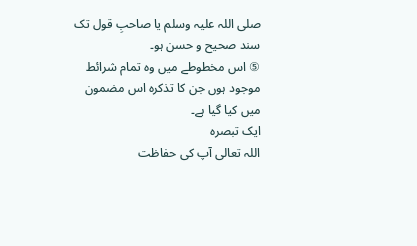صلی اللہ علیہ وسلم یا صاحبِ قول تک سند صحیح و حسن ہو۔
⑤ اس مخطوطے میں وہ تمام شرائط موجود ہوں جن کا تذکرہ اس مضمون میں کیا گیا ہے۔
ایک تبصرہ
اللہ تعالی آپ کی حفاظت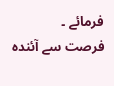فرمائے ۔
فرصت سے آئندہ